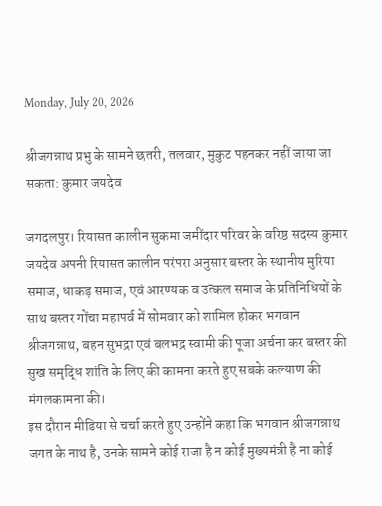Monday, July 20, 2026

श्रीजगन्नाथ प्रभु के सामने छतरी, तलवार, मुकुट पहनकर नहीं जाया जा सकता: कुमार जयदेव

जगदलपुर। रियासत कालीन सुकमा जमींदार परिवर के वरिष्ठ सदस्य कुमार जयदेव अपनी रियासत कालीन परंपरा अनुसार बस्तर के स्थानीय मुरिया समाज, धाकड़ समाज, एवं आरण्यक व उत्कल समाज के प्रतिनिधियों के साथ बस्तर गोंचा महापर्व में सोमवार को शामिल होकर भगवान श्रीजगन्नाथ, बहन सुभद्रा एवं बलभद्र स्वामी की पूजा अर्चना कर बस्तर की सुख समृद्धि शांति के लिए की कामना करते हुए सबके कल्याण की मंगलकामना की।
इस दौरान मीडिया से चर्चा करते हुए उन्होंने कहा कि भगवान श्रीजगन्नाथ जगत के नाथ है, उनके सामने कोई राजा है न कोई मुख्यमंत्री है ना कोई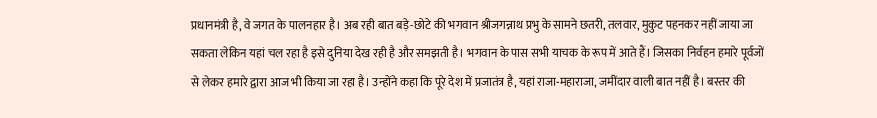प्रधानमंत्री है, वे जगत के पालनहार है। अब रही बात बड़े-छोटे की भगवान श्रीजगन्नाथ प्रभु के सामने छतरी, तलवार, मुकुट पहनकर नहीं जाया जा सकता लेकिन यहां चल रहा है इसे दुनिया देख रही है और समझती है। भगवान के पास सभी याचक के रूप में आते हैं। जिसका निर्वहन हमारे पूर्वजों से लेकर हमारे द्वारा आज भी किया जा रहा है। उन्होंने कहा कि पूरे देश में प्रजातंत्र है, यहां राजा-महाराजा, जमींदार वाली बात नहीं है। बस्तर की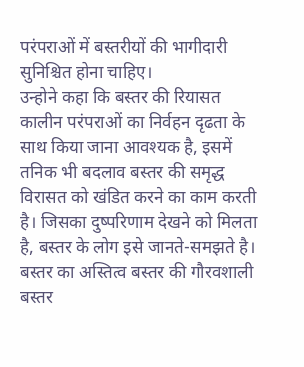परंपराओं में बस्तरीयों की भागीदारी सुनिश्चित होना चाहिए।
उन्होने कहा कि बस्तर की रियासत कालीन परंपराओं का निर्वहन दृढता के साथ किया जाना आवश्यक है, इसमें तनिक भी बदलाव बस्तर की समृद्ध विरासत को खंडित करने का काम करती है। जिसका दुष्परिणाम देखने को मिलता है, बस्तर के लोग इसे जानते-समझते है। बस्तर का अस्तित्व बस्तर की गौरवशाली बस्तर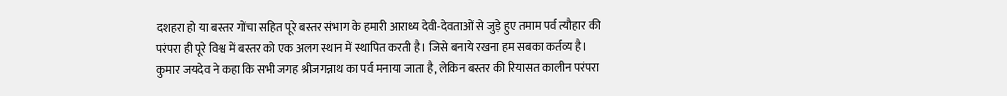दशहरा हो या बस्तर गोंचा सहित पूरे बस्तर संभाग के हमारी आराध्य देवी-देवताओं से जुड़े हुए तमाम पर्व त्यौहार की परंपरा ही पूरे विश्व में बस्तर को एक अलग स्थान में स्थापित करती है। जिसे बनाये रखना हम सबका कर्तव्य है।
कुमार जयदेव ने कहा कि सभी जगह श्रीजगन्नाथ का पर्व मनाया जाता है, लेकिन बस्तर की रियासत कालीन परंपरा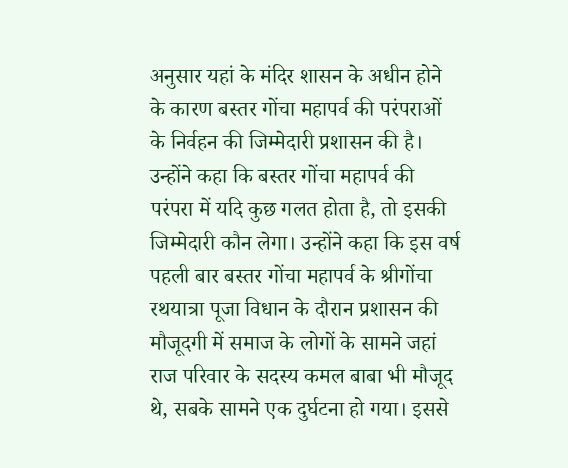अनुसार यहां के मंदिर शासन के अधीन होने के कारण बस्तर गोंचा महापर्व की परंपराओं के निर्वहन की जिम्मेदारी प्रशासन की है। उन्होंने कहा कि बस्तर गोंचा महापर्व की परंपरा में यदि कुछ गलत होता है, तो इसकी जिम्मेदारी कौन लेगा। उन्होंने कहा कि इस वर्ष पहली बार बस्तर गोंचा महापर्व के श्रीगोंचा रथयात्रा पूजा विधान के दौरान प्रशासन की मौजूदगी में समाज के लोगों के सामने जहां राज परिवार के सदस्य कमल बाबा भी मौजूद थे, सबके सामने एक दुर्घटना हो गया। इससे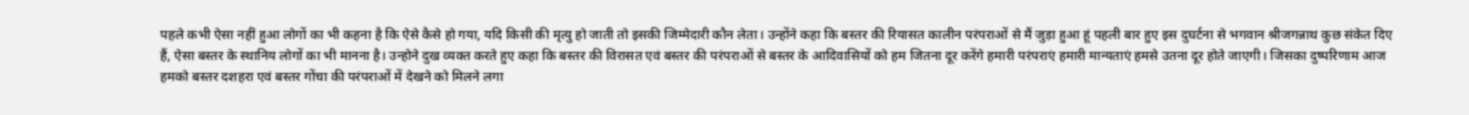पहले कभी ऐसा नहीं हुआ लोगों का भी कहना है कि ऐसे कैसे हो गया, यदि किसी की मृत्यु हो जाती तो इसकी जिम्मेदारी कौन लेता। उन्होंने कहा कि बस्तर की रियासत कालीन परंपराओं से मैं जुड़ा हुआ हूं पहली बार हुए इस दुघर्टना से भगवान श्रीजगन्नाथ कुछ संकेत दिए हैं, ऐसा बस्तर के स्थानिय लोगों का भी मानना है। उन्होने दुख व्यक्त करते हुए कहा कि बस्तर की विरासत एवं बस्तर की परंपराओं से बस्तर के आदिवासियों को हम जितना दूर करेंगे हमारी परंपराएं हमारी मान्यताएं हमसे उतना दूर होते जाएगी। जिसका दुष्परिणाम आज हमको बस्तर दशहरा एवं बस्तर गोंचा की परंपराओं में देखने को मिलने लगा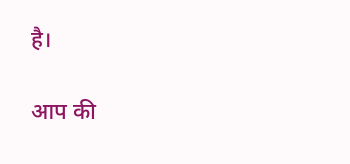है।

आप की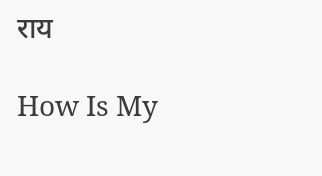राय

How Is My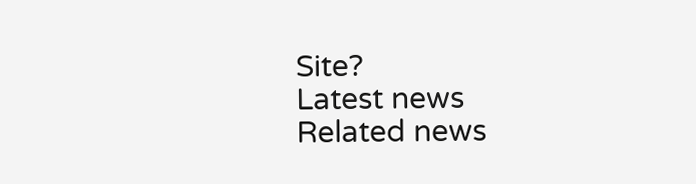Site?
Latest news
Related news